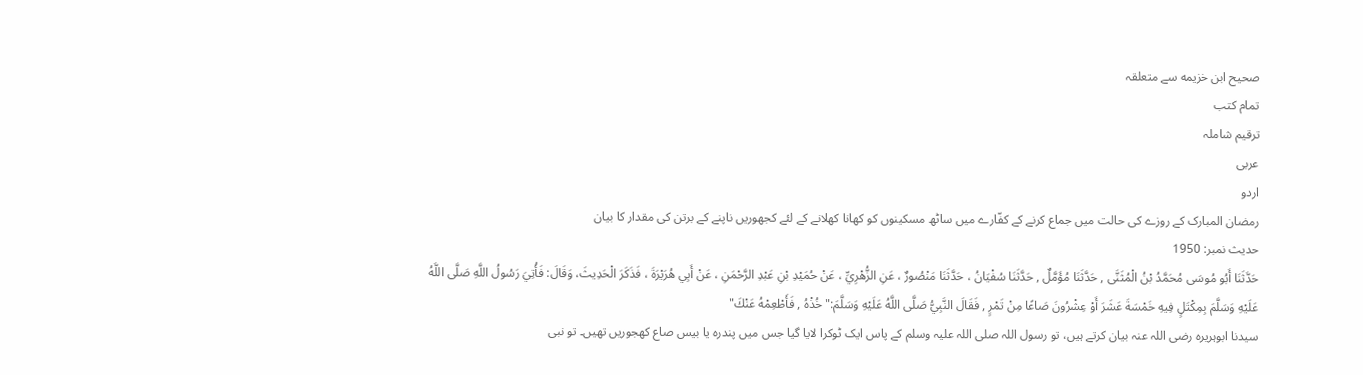صحيح ابن خزيمه سے متعلقہ
تمام کتب
ترقیم شاملہ
عربی
اردو
رمضان المبارک کے روزے کی حالت میں جماع کرنے کے کفّارے میں ساٹھ مسکینوں کو کھانا کھلانے کے لئے کجھوریں ناپنے کے برتن کی مقدار کا بیان
حدیث نمبر: 1950
حَدَّثَنَا أَبُو مُوسَى مُحَمَّدُ بْنُ الْمُثَنَّى , حَدَّثَنَا مُؤَمَّلٌ , حَدَّثَنَا سُفْيَانُ ، حَدَّثَنَا مَنْصُورٌ ، عَنِ الزُّهْرِيِّ ، عَنْ حُمَيْدِ بْنِ عَبْدِ الرَّحْمَنِ ، عَنْ أَبِي هُرَيْرَةَ ، فَذَكَرَ الْحَدِيثَ، وَقَالَ: فَأُتِيَ رَسُولُ اللَّهِ صَلَّى اللَّهُ عَلَيْهِ وَسَلَّمَ بِمِكْتَلٍ فِيهِ خَمْسَةَ عَشَرَ أَوْ عِشْرُونَ صَاعًا مِنْ تَمْرٍ , فَقَالَ النَّبِيُّ صَلَّى اللَّهُ عَلَيْهِ وَسَلَّمَ:" خُذْهُ , فَأَطْعِمْهُ عَنْكَ"
سیدنا ابوہریرہ رضی اللہ عنہ بیان کرتے ہیں، تو رسول اللہ صلی اللہ علیہ وسلم کے پاس ایک ٹوکرا لایا گیا جس میں پندرہ یا بیس صاع کھجوریں تھیں۔ تو نبی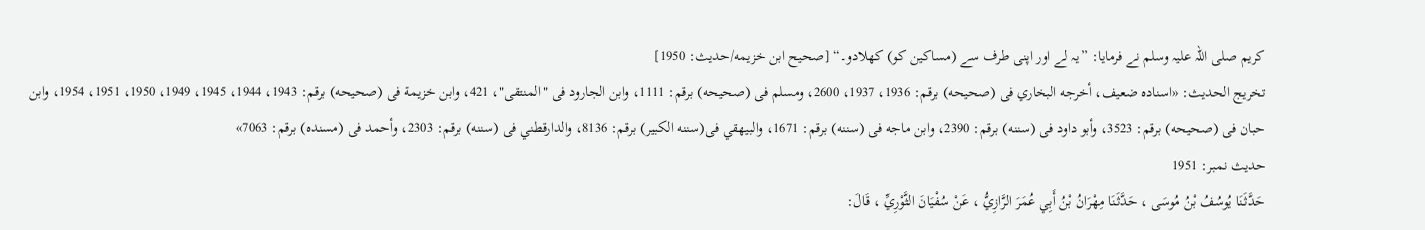کریم صلی اللہ علیہ وسلم نے فرمایا: ”یہ لے اور اپنی طرف سے (مساکین کو) کھلادو۔“ [صحيح ابن خزيمه/حدیث: 1950]
تخریج الحدیث: «اسناده ضعيف، أخرجه البخاري فى (صحيحه) برقم: 1936، 1937، 2600، ومسلم فى (صحيحه) برقم: 1111، وابن الجارود فى "المنتقى"، 421، وابن خزيمة فى (صحيحه) برقم: 1943، 1944، 1945، 1949، 1950، 1951، 1954، وابن حبان فى (صحيحه) برقم: 3523، وأبو داود فى (سننه) برقم: 2390، وابن ماجه فى (سننه) برقم: 1671، والبيهقي فى(سننه الكبير) برقم: 8136، والدارقطني فى (سننه) برقم: 2303، وأحمد فى (مسنده) برقم: 7063»
حدیث نمبر: 1951
حَدَّثَنَا يُوسُفُ بْنُ مُوسَى ، حَدَّثَنَا مِهْرَانُ بْنُ أَبِي عُمَرَ الرَّازِيُّ ، عَنْ سُفْيَانَ الثَّوْرِيِّ ، قَالَ: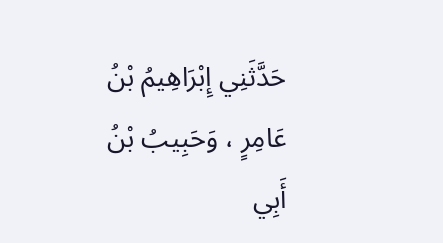حَدَّثَنِي إِبْرَاهِيمُ بْنُ عَامِرٍ ، وَحَبِيبُ بْنُ أَبِي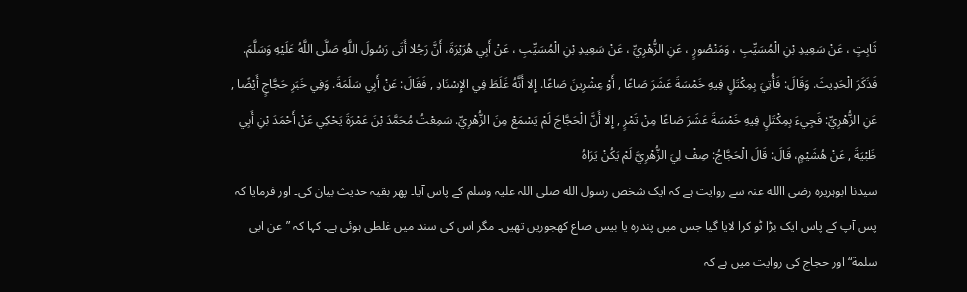ثَابِتٍ ، عَنْ سَعِيدِ بْنِ الْمُسَيِّبِ ، وَمَنْصُورٍ ، عَنِ الزُّهْرِيِّ ، عَنْ سَعِيدِ بْنِ الْمُسَيِّبِ ، عَنْ أَبِي هُرَيْرَةَ، أَنَّ رَجُلا أَتَى رَسُولَ اللَّهِ صَلَّى اللَّهُ عَلَيْهِ وَسَلَّمَ. فَذَكَرَ الْحَدِيثَ. وَقَالَ: فَأُتِيَ بِمِكْتَلٍ فِيهِ خَمْسَةَ عَشَرَ صَاعًا , أَوْ عِشْرِينَ صَاعًا. إِلا أَنَّهُ غَلَطَ فِي الإِسْنَادِ , فَقَالَ: عَنْ أَبِي سَلَمَةَ. وَفِي خَبَرِ حَجَّاجٍ أَيْضًا , عَنِ الزُّهْرِيِّ: فَجِيءَ بِمِكْتَلٍ فِيهِ خَمْسَةَ عَشَرَ صَاعًا مِنْ تَمْرٍ , إِلا أَنَّ الْحَجَّاجَ لَمْ يَسْمَعْ مِنَ الزُّهْرِيِّ. سَمِعْتُ مُحَمَّدَ بْنَ عَمْرَةَ يَحْكِي عَنْ أَحْمَدَ بْنِ أَبِي ظَبْيَةَ , عَنْ هُشَيْمٍ، قَالَ: قَالَ الْحَجَّاجُ: صِفْ لِيَ الزُّهْرِيَّ لَمْ يَكُنْ يَرَاهُ
سیدنا ابوہریرہ رضی االله عنہ سے روایت ہے کہ ایک شخص رسول الله صلی اللہ علیہ وسلم کے پاس آیا۔ پھر بقیہ حدیث بیان کی۔ اور فرمایا کہ پس آپ کے پاس ایک بڑا ٹو کرا لایا گیا جس میں پندرہ یا بیس صاع کھجوریں تھیں۔ مگر اس کی سند میں غلطی ہوئی ہے۔ کہا کہ ”عن ابی سلمة“ اور حجاج کی روایت میں ہے کہ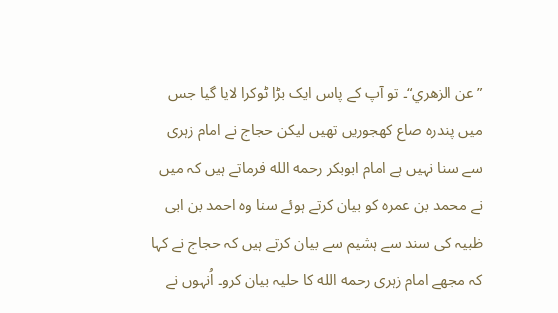”عن الزهري“۔ تو آپ کے پاس ایک بڑا ٹوکرا لایا گیا جس میں پندرہ صاع کھجوریں تھیں لیکن حجاج نے امام زہری سے سنا نہیں ہے امام ابوبکر رحمه الله فرماتے ہیں کہ میں نے محمد بن عمرہ کو بیان کرتے ہوئے سنا وہ احمد بن ابی ظبیہ کی سند سے ہشیم سے بیان کرتے ہیں کہ حجاج نے کہا کہ مجھے امام زہری رحمه الله کا حلیہ بیان کرو۔ اُنہوں نے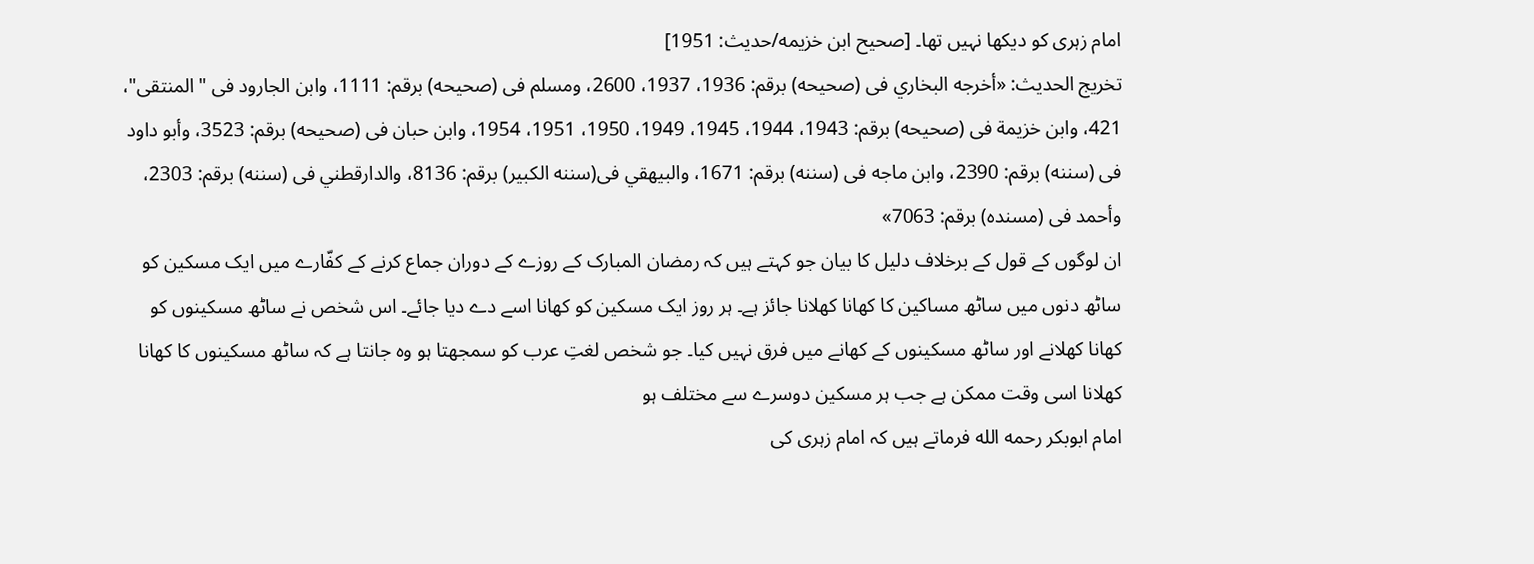امام زہری کو دیکھا نہیں تھا۔ [صحيح ابن خزيمه/حدیث: 1951]
تخریج الحدیث: «أخرجه البخاري فى (صحيحه) برقم: 1936، 1937، 2600، ومسلم فى (صحيحه) برقم: 1111، وابن الجارود فى "المنتقى"، 421، وابن خزيمة فى (صحيحه) برقم: 1943، 1944، 1945، 1949، 1950، 1951، 1954، وابن حبان فى (صحيحه) برقم: 3523، وأبو داود فى (سننه) برقم: 2390، وابن ماجه فى (سننه) برقم: 1671، والبيهقي فى(سننه الكبير) برقم: 8136، والدارقطني فى (سننه) برقم: 2303، وأحمد فى (مسنده) برقم: 7063»
ان لوگوں کے قول کے برخلاف دلیل کا بیان جو کہتے ہیں کہ رمضان المبارک کے روزے کے دوران جماع کرنے کے کفّارے میں ایک مسکین کو ساٹھ دنوں میں ساٹھ مساکین کا کھانا کھلانا جائز ہے۔ ہر روز ایک مسکین کو کھانا اسے دے دیا جائے۔ اس شخص نے ساٹھ مسکینوں کو کھانا کھلانے اور ساٹھ مسکینوں کے کھانے میں فرق نہیں کیا۔ جو شخص لغتِ عرب کو سمجھتا ہو وہ جانتا ہے کہ ساٹھ مسکینوں کا کھانا کھلانا اسی وقت ممکن ہے جب ہر مسکین دوسرے سے مختلف ہو
امام ابوبکر رحمه الله فرماتے ہیں کہ امام زہری کی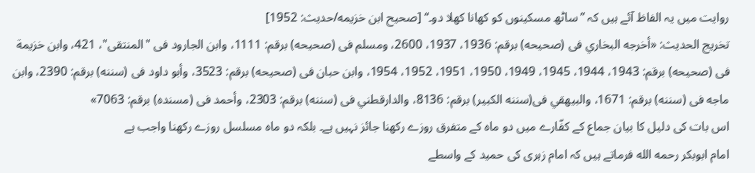روایت میں یہ الفاظ آئے ہیں کہ ”ساٹھ مسکینوں کو کھانا کھلا دو۔“ [صحيح ابن خزيمه/حدیث: 1952]
تخریج الحدیث: «أخرجه البخاري فى (صحيحه) برقم: 1936، 1937، 2600، ومسلم فى (صحيحه) برقم: 1111، وابن الجارود فى "المنتقى"، 421، وابن خزيمة فى (صحيحه) برقم: 1943، 1944، 1945، 1949، 1950، 1951، 1952، 1954، وابن حبان فى (صحيحه) برقم: 3523، وأبو داود فى (سننه) برقم: 2390، وابن ماجه فى (سننه) برقم: 1671، والبيهقي فى(سننه الكبير) برقم: 8136، والدارقطني فى (سننه) برقم: 2303، وأحمد فى (مسنده) برقم: 7063»
اس بات کی دلیل کا بیان جماع کے کفّارے میں دو ماہ کے متفرق روزے رکھنا جائز نہیں ہے۔ بلکہ دو ماہ مسلسل روزے رکھنا واجب ہے
امام ابوبکر رحمه الله فرماتے ہیں کہ امام زہری کی حمید کے واسطے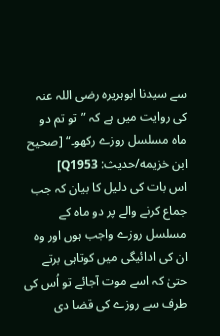سے سیدنا ابوہریرہ رضی اللہ عنہ کی روایت میں ہے کہ ”تو تم دو ماہ مسلسل روزے رکھو۔“ [صحيح ابن خزيمه/حدیث: Q1953]
اس بات کی دلیل کا بیان کہ جب جماع کرنے والے پر دو ماہ کے مسلسل روزے واجب ہوں اور وہ ان کی ادائیگی میں کوتاہی برتے حتیٰ کہ اسے موت آجائے تو اُس کی طرف سے روزے کی قضا دی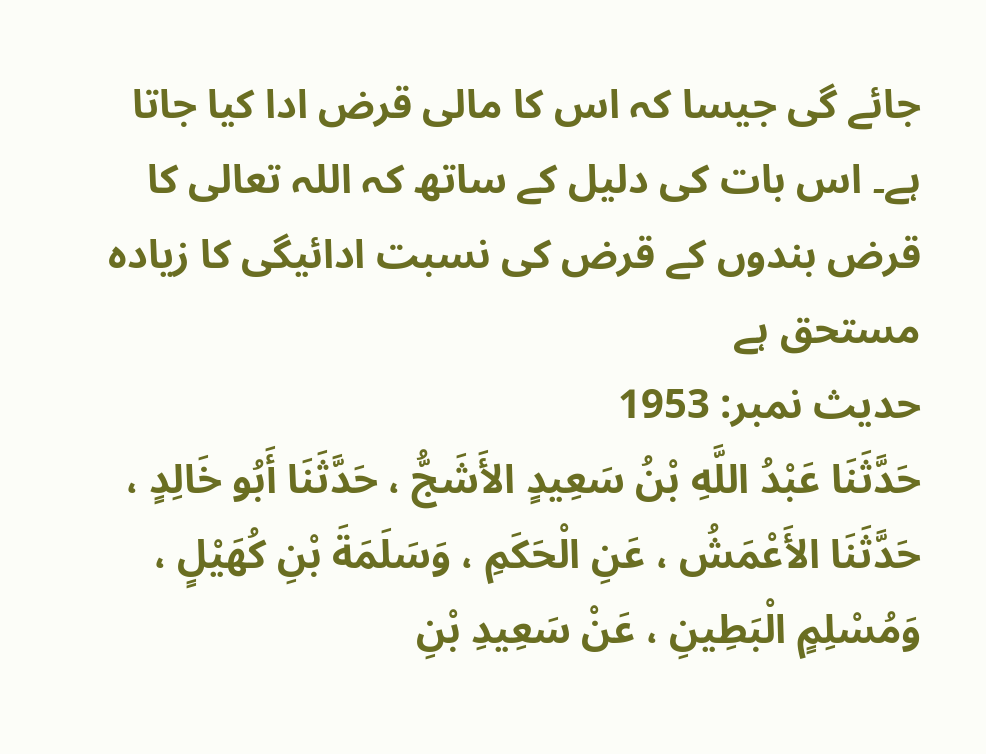جائے گی جیسا کہ اس کا مالی قرض ادا کیا جاتا ہے۔ اس بات کی دلیل کے ساتھ کہ اللہ تعالی کا قرض بندوں کے قرض کی نسبت ادائیگی کا زیادہ مستحق ہے
حدیث نمبر: 1953
حَدَّثَنَا عَبْدُ اللَّهِ بْنُ سَعِيدٍ الأَشَجُّ ، حَدَّثَنَا أَبُو خَالِدٍ ، حَدَّثَنَا الأَعْمَشُ ، عَنِ الْحَكَمِ ، وَسَلَمَةَ بْنِ كُهَيْلٍ ، وَمُسْلِمٍ الْبَطِينِ ، عَنْ سَعِيدِ بْنِ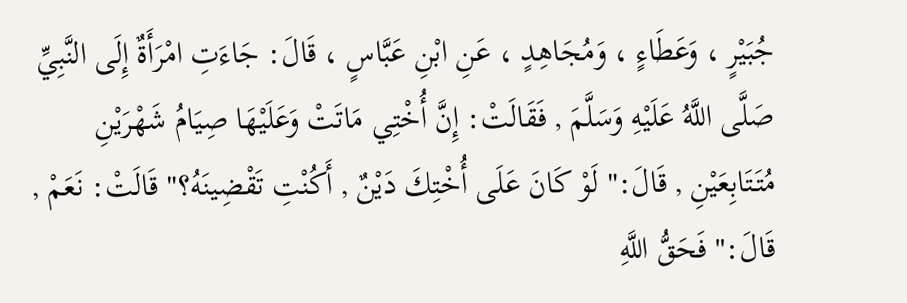جُبَيْرٍ ، وَعَطَاءٍ ، وَمُجَاهِدٍ ، عَنِ ابْنِ عَبَّاسٍ ، قَالَ: جَاءَتِ امْرَأَةٌ إِلَى النَّبِيِّ صَلَّى اللَّهُ عَلَيْهِ وَسَلَّمَ , فَقَالَتْ: إِنَّ أُخْتِي مَاتَتْ وَعَلَيْهَا صِيَامُ شَهْرَيْنِ مُتَتَابِعَيْنِ , قَالَ:" لَوْ كَانَ عَلَى أُخْتِكَ دَيْنٌ , أَكُنْتِ تَقْضِينَهُ؟" قَالَتْ: نَعَمْ , قَالَ:" فَحَقُّ اللَّهِ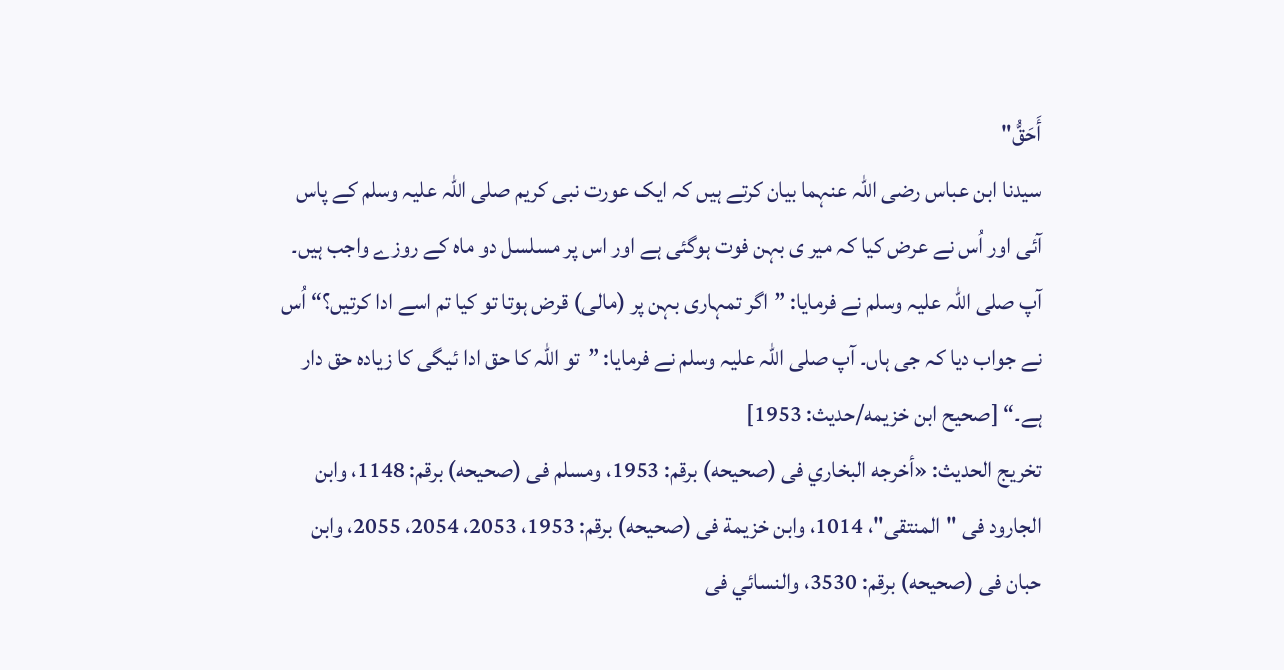أَحَقُّ"
سیدنا ابن عباس رضی اللہ عنہما بیان کرتے ہیں کہ ایک عورت نبی کریم صلی اللہ علیہ وسلم کے پاس آئی اور اُس نے عرض کیا کہ میر ی بہن فوت ہوگئی ہے اور اس پر مسلسل دو ماہ کے روزے واجب ہیں۔ آپ صلی اللہ علیہ وسلم نے فرمایا: ”اگر تمہاری بہن پر (مالی) قرض ہوتا تو کیا تم اسے ادا کرتیں؟“ اُس نے جواب دیا کہ جی ہاں۔ آپ صلی اللہ علیہ وسلم نے فرمایا: ”تو اللہ کا حق ادا ئیگی کا زیادہ حق دار ہے۔“ [صحيح ابن خزيمه/حدیث: 1953]
تخریج الحدیث: «أخرجه البخاري فى (صحيحه) برقم: 1953، ومسلم فى (صحيحه) برقم: 1148، وابن الجارود فى "المنتقى"، 1014، وابن خزيمة فى (صحيحه) برقم: 1953، 2053، 2054، 2055، وابن حبان فى (صحيحه) برقم: 3530، والنسائي فى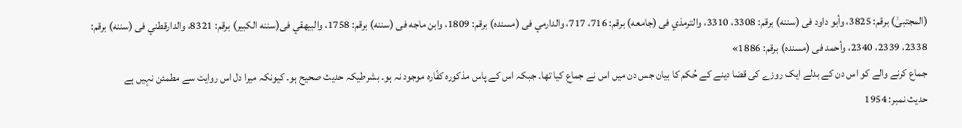(المجتبیٰ) برقم: 3825، وأبو داود فى (سننه) برقم: 3308، 3310، والترمذي فى (جامعه) برقم: 716، 717، والدارمي فى (مسنده) برقم: 1809، وابن ماجه فى (سننه) برقم: 1758، والبيهقي فى(سننه الكبير) برقم: 8321، والدارقطني فى (سننه) برقم: 2338، 2339، 2340، وأحمد فى (مسنده) برقم: 1886»
جماع کرنے والے کو اس دن کے بدلے ایک روزے کی قضا دینے کے حُکم کا بیان جس دن میں اس نے جماع کیا تھا۔ جبکہ اس کے پاس مذکورہ کفّارہ موجود نہ ہو۔ بشرطیکہ حدیث صحیح ہو۔ کیونکہ میرا دل اس روایت سے مطمئن نہیں ہے
حدیث نمبر: 1954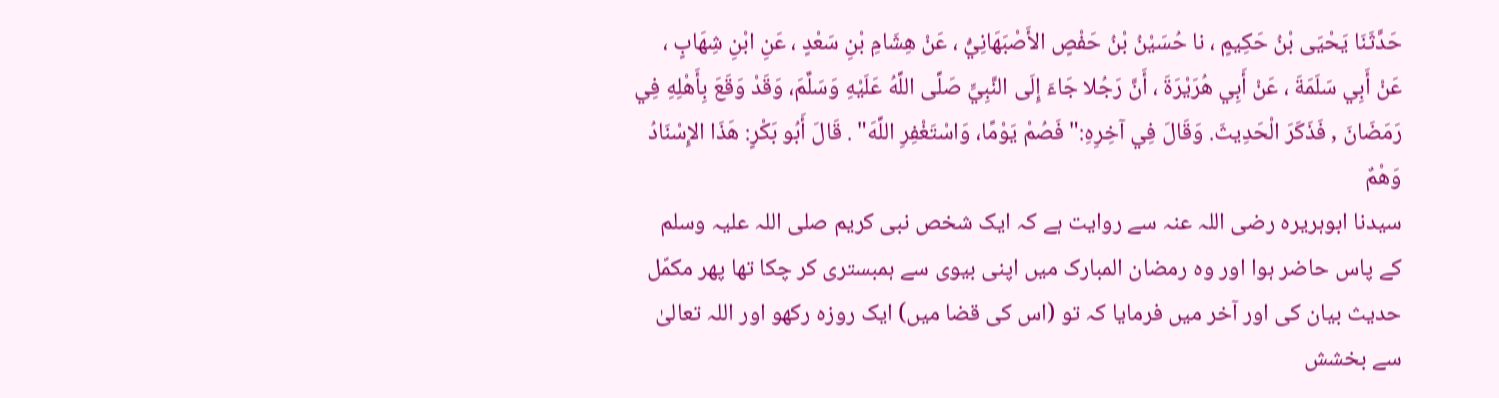حَدَّثَنَا يَحْيَى بْنُ حَكِيمٍ ، نا حُسَيْنُ بْنُ حَفْصٍ الأَصْبَهَانِيُّ ، عَنْ هِشَامِ بْنِ سَعْدٍ ، عَنِ ابْنِ شِهَابٍ ، عَنْ أَبِي سَلَمَةَ ، عَنْ أَبِي هُرَيْرَةَ ، أَنَّ رَجُلا جَاءَ إِلَى النَّبِيِّ صَلَّى اللَّهُ عَلَيْهِ وَسَلَّمَ، وَقَدْ وَقَعَ بِأَهْلِهِ فِي رَمَضَانَ , فَذَكَرَ الْحَدِيثَ. وَقَالَ فِي آخِرِهِ:" فَصُمْ يَوْمًا، وَاسْتَغْفِرِ اللَّهَ" . قَالَ أَبُو بَكْرٍ: هَذَا الإِسْنَادُ وَهْمٌ
سیدنا ابوہریرہ رضی اللہ عنہ سے روایت ہے کہ ایک شخص نبی کریم صلی اللہ علیہ وسلم کے پاس حاضر ہوا اور وہ رمضان المبارک میں اپنی بیوی سے ہمبستری کر چکا تھا پھر مکمّل حدیث بیان کی اور آخر میں فرمایا کہ تو (اس کی قضا میں) ایک روزہ رکھو اور اللہ تعالیٰ سے بخشش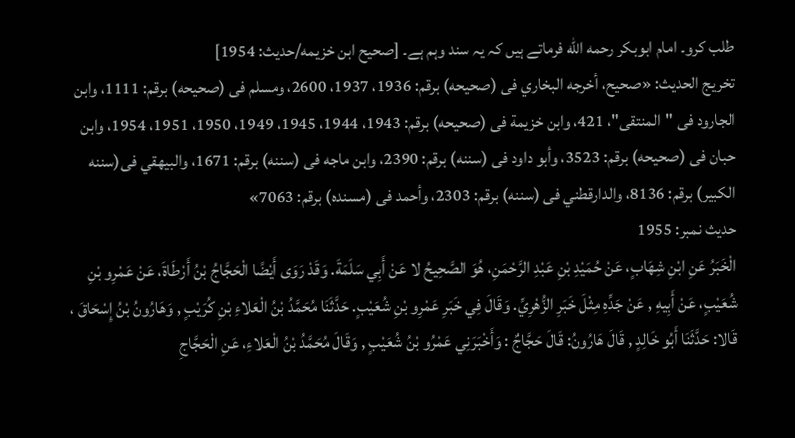طلب کرو۔ امام ابوبکر رحمه الله فرماتے ہیں کہ یہ سند وہم ہے۔ [صحيح ابن خزيمه/حدیث: 1954]
تخریج الحدیث: «صحيح، أخرجه البخاري فى (صحيحه) برقم: 1936، 1937، 2600، ومسلم فى (صحيحه) برقم: 1111، وابن الجارود فى "المنتقى"، 421، وابن خزيمة فى (صحيحه) برقم: 1943، 1944، 1945، 1949، 1950، 1951، 1954، وابن حبان فى (صحيحه) برقم: 3523، وأبو داود فى (سننه) برقم: 2390، وابن ماجه فى (سننه) برقم: 1671، والبيهقي فى(سننه الكبير) برقم: 8136، والدارقطني فى (سننه) برقم: 2303، وأحمد فى (مسنده) برقم: 7063»
حدیث نمبر: 1955
الْخَبَرُ عَنِ ابْنِ شِهَابٍ، عَنْ حُمَيْدِ بْنِ عَبْدِ الرَّحْمَنِ، هُوَ الصَّحِيحُ لا عَنْ أَبِي سَلَمَةَ. وَقَدْ رَوَى أَيْضًا الْحَجَّاجُ بْنُ أَرْطَاةَ، عَنْ عَمْرِو بْنِ شُعَيْبٍ، عَنْ أَبِيهِ , عَنْ جَدِّهِ مِثْلَ خَبَرِ الزُّهْرِيِّ. وَقَالَ فِي خَبَرِ عَمْرِو بْنِ شُعَيْبٍ. حَدَّثَنَا مُحَمَّدُ بْنُ الْعَلاءِ بْنِ كُرَيْبٍ , وَهَارُونُ بْنُ إِسْحَاقَ ، قَالا: حَدَّثَنَا أَبُو خَالِدٍ , قَالَ هَارُونُ: قَالَ حَجَّاجٌ : وَأَخْبَرَنِي عَمْرُو بْنُ شُعَيْبٍ , وَقَالَ مُحَمَّدُ بْنُ الْعَلاءِ، عَنِ الْحَجَّاجِ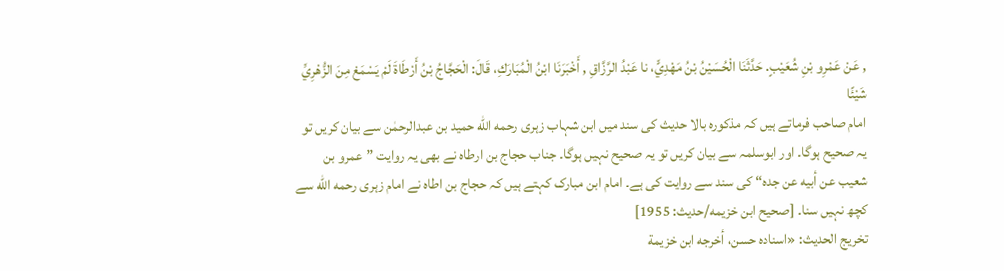, عَنْ عَمْرِو بْنِ شُعَيْبٍ. حَدَّثَنَا الْحُسَيْنُ بْنُ مَهْدِيٍّ، نا عَبْدُ الرَّزَّاقِ , أَخْبَرَنَا ابْنُ الْمُبَارَكِ، قَالَ: الْحَجَّاجُ بْنُ أَرْطَاةَ لَمْ يَسْمَعْ مِنَ الزُّهْرِيِّ شَيْئًا
امام صاحب فرماتے ہیں کہ مذکورہ بالا حدیث کی سند میں ابن شہاب زہری رحمه الله حمید بن عبدالرحمٰن سے بیان کریں تو یہ صحیح ہوگا۔ اور ابوسلمہ سے بیان کریں تو یہ صحیح نہیں ہوگا۔ جناب حجاج بن ارطاہ نے بھی یہ روایت ”عمرو بن شعيب عن أبيه عن جده“ کی سند سے روایت کی ہے۔ امام ابن مبارک کہتے ہیں کہ حجاج بن اطاہ نے امام زہری رحمه الله سے کچھ نہیں سنا۔ [صحيح ابن خزيمه/حدیث: 1955]
تخریج الحدیث: «اسناده حسن، أخرجه ابن خزيمة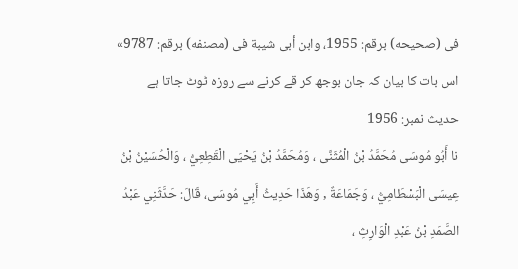فى (صحيحه) برقم: 1955، وابن أبى شيبة فى (مصنفه) برقم: 9787»
اس بات کا بیان کہ جان بوجھ کر قے کرنے سے روزہ ٹوٹ جاتا ہے
حدیث نمبر: 1956
نا أَبُو مُوسَى مُحَمَّدُ بْنُ الْمُثَنَّى ، وَمُحَمَّدُ بْنُ يَحْيَى الْقَطِعِيُّ ، وَالْحُسَيْنُ بْنُ عِيسَى الْبَسْطَامِيُّ ، وَجَمَاعَةٌ , وَهَذَا حَدِيثُ أَبِي مُوسَى، قَالَ: حَدَّثَنِي عَبْدُ الصَّمَدِ بْنُ عَبْدِ الْوَارِثِ ،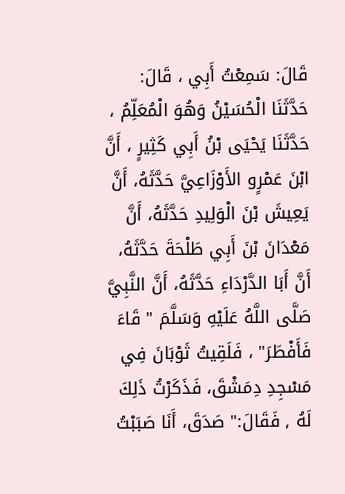قَالَ: سَمِعْتُ أَبِي ، قَالَ: حَدَّثَنَا الْحُسَيْنُ وَهُوَ الْمُعَلِّمُ ، حَدَّثَنَا يَحْيَى بْنُ أَبِي كَثِيرٍ ، أَنَّ ابْنَ عَمْرٍو الأَوْزَاعِيَّ حَدَّثَهُ، أَنَّ يَعِيشَ بْنَ الْوَلِيدِ حَدَّثَهُ، أَنَّ مَعْدَانَ بْنَ أَبِي طَلْحَةَ حَدَّثَهُ، أَنَّ أَبَا الدَّرْدَاءِ حَدَّثَهُ، أَنَّ النَّبِيَّ صَلَّى اللَّهُ عَلَيْهِ وَسَلَّمَ " قَاءَ فَأَفْطَرَ" ، فَلَقِيتُ ثَوْبَانَ فِي مَسْجِدِ دِمَشْقَ، فَذَكَرْتُ ذَلِكَ لَهُ , فَقَالَ:" صَدَقَ، أَنَا صَبَبْتُ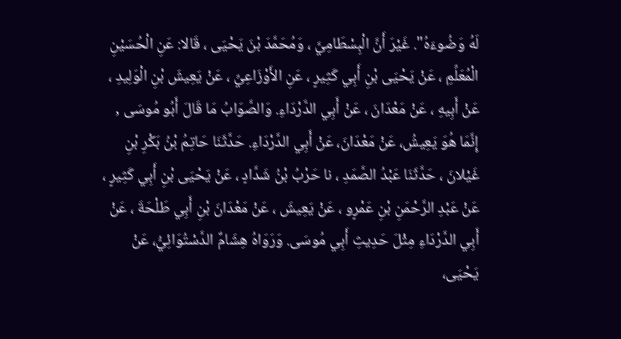لَهُ وَضُوءَهُ". غَيْرَ أَنَّ الْبِسْطَامِيَّ ، وَمُحَمَّدَ بْنَ يَحْيَى ، قَالا: عَنِ الْحُسَيْنِ الْمُعَلِّمِ ، عَنْ يَحْيَى بْنِ أَبِي كَثِيرٍ ، عَنِ الأَوْزَاعِيِّ ، عَنْ يَعِيشَ بْنِ الْوَلِيدِ ، عَنْ أَبِيهِ ، عَنْ مَعْدَانَ ، عَنْ أَبِي الدَّرْدَاءِ. وَالصَّوَابُ مَا قَالَ أَبُو مُوسَى , إِنَّمَا هُوَ يَعِيشُ، عَنْ مَعْدَانَ، عَنْ أَبِي الدَّرْدَاءِ. حَدَّثَنَا حَاتِمُ بْنُ بَكْرِ بْنِ غَيْلانَ ، حَدَّثَنَا عَبْدُ الصَّمَدِ ، نا حَرْبُ بْنُ شَدَّادٍ ، عَنْ يَحْيَى بْنِ أَبِي كَثِيرٍ ، عَنْ عَبْدِ الرَّحْمَنِ بْنِ عَمْرٍو ، عَنْ يَعِيشَ ، عَنْ مَعْدَانَ بْنِ أَبِي طَلْحَةَ ، عَنْ أَبِي الدَّرْدَاءِ مِثْلَ حَدِيثِ أَبِي مُوسَى. وَرَوَاهُ هِشَامٌ الدَّسْتُوَائِيُّ، عَنْ يَحْيَى،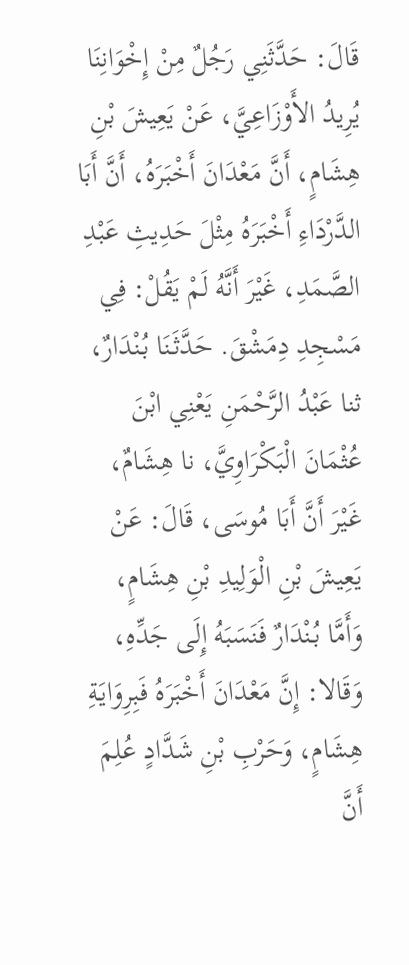قَالَ: حَدَّثَنِي رَجُلٌ مِنْ إِخْوَانِنَا يُرِيدُ الأَوْزَاعِيَّ، عَنْ يَعِيشَ بْنِ هِشَامٍ، أَنَّ مَعْدَانَ أَخْبَرَهُ، أَنَّ أَبَا الدَّرْدَاءِ أَخْبَرَهُ مِثْلَ حَدِيثِ عَبْدِ الصَّمَدِ، غَيْرَ أَنَّهُ لَمْ يَقُلْ: فِي مَسْجِدِ دِمَشْقَ. حَدَّثَنَا بُنْدَارٌ، ثنا عَبْدُ الرَّحْمَنِ يَعْنِي ابْنَ عُثْمَانَ الْبَكْرَاوِيَّ، نا هِشَامٌ، غَيْرَ أَنَّ أَبَا مُوسَى، قَالَ: عَنْ يَعِيشَ بْنِ الْوَلِيدِ بْنِ هِشَامٍ، وَأَمَّا بُنْدَارٌ فَنَسَبَهُ إِلَى جَدِّهِ، وَقَالا: إِنَّ مَعْدَانَ أَخْبَرَهُ فَبِرِوَايَةِ هِشَامٍ، وَحَرْبِ بْنِ شَدَّادٍ عُلِمَ أَنَّ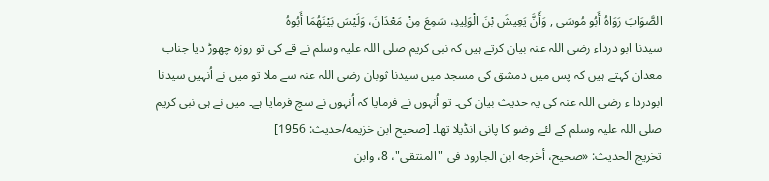الصَّوَابَ رَوَاهُ أَبُو مُوسَى , وَأَنَّ يَعِيشَ بْنَ الْوَلِيدِ، سَمِعَ مِنْ مَعْدَانَ، وَلَيْسَ بَيْنَهُمَا أَبُوهُ
سیدنا ابو درداء رضی اللہ عنہ بیان کرتے ہیں کہ نبی کریم صلی اللہ علیہ وسلم نے قے کی تو روزہ چھوڑ دیا جناب معدان کہتے ہیں کہ پس میں دمشق کی مسجد میں سیدنا ثوبان رضی اللہ عنہ سے ملا تو میں نے اُنہیں سیدنا ابودردا ء رضی اللہ عنہ کی یہ حدیث بیان کی۔ تو اُنہوں نے فرمایا کہ اُنہوں نے سچ فرمایا ہے۔ میں نے ہی نبی کریم صلی اللہ علیہ وسلم کے لئے وضو کا پانی انڈیلا تھا۔ [صحيح ابن خزيمه/حدیث: 1956]
تخریج الحدیث: «صحيح، أخرجه ابن الجارود فى "المنتقى"، 8، وابن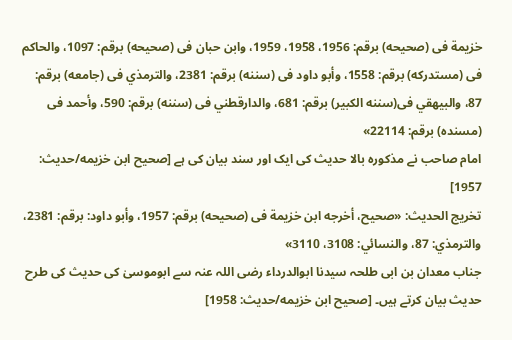خزيمة فى (صحيحه) برقم: 1956، 1958، 1959، وابن حبان فى (صحيحه) برقم: 1097، والحاكم فى (مستدركه) برقم: 1558، وأبو داود فى (سننه) برقم: 2381، والترمذي فى (جامعه) برقم: 87، والبيهقي فى(سننه الكبير) برقم: 681، والدارقطني فى (سننه) برقم: 590، وأحمد فى (مسنده) برقم: 22114»
امام صاحب نے مذکورہ بالا حدیث کی ایک اور سند بیان کی ہے [صحيح ابن خزيمه/حدیث: 1957]
تخریج الحدیث: «صحيح، أخرجه ابن خزيمة فى (صحيحه) برقم: 1957، وأبو داود: برقم: 2381، والترمذي: 87، والنسائي: 3108، 3110»
جناب معدان بن ابی طلحہ سیدنا ابوالدرداء رضی اللہ عنہ سے ابوموسیٰ کی حدیث کی طرح حدیث بیان کرتے ہیں۔ [صحيح ابن خزيمه/حدیث: 1958]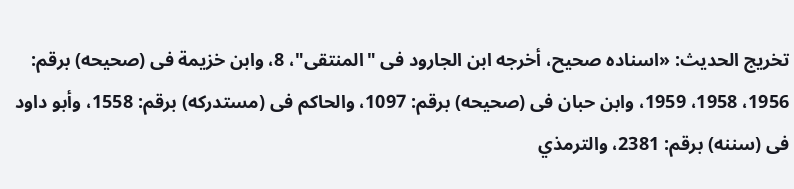تخریج الحدیث: «اسناده صحيح، أخرجه ابن الجارود فى "المنتقى"، 8، وابن خزيمة فى (صحيحه) برقم: 1956، 1958، 1959، وابن حبان فى (صحيحه) برقم: 1097، والحاكم فى (مستدركه) برقم: 1558، وأبو داود فى (سننه) برقم: 2381، والترمذي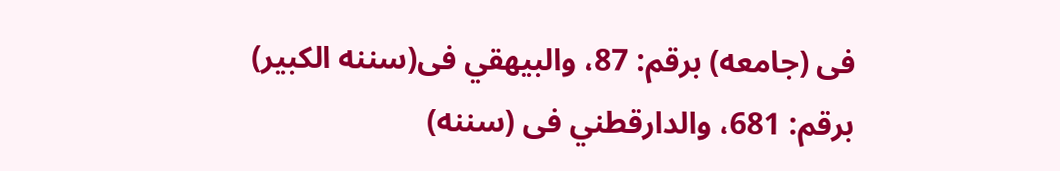فى (جامعه) برقم: 87، والبيهقي فى(سننه الكبير) برقم: 681، والدارقطني فى (سننه)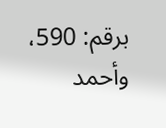برقم: 590، وأحمد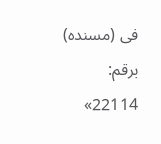فى (مسنده) برقم: 22114»